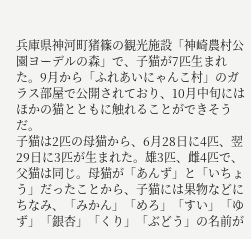兵庫県神河町猪篠の観光施設「神崎農村公園ヨーデルの森」で、子猫が7匹生まれた。9月から「ふれあいにゃんこ村」のガラス部屋で公開されており、10月中旬にはほかの猫とともに触れることができそうだ。
子猫は2匹の母猫から、6月28日に4匹、翌29日に3匹が生まれた。雄3匹、雌4匹で、父猫は同じ。母猫が「あんず」と「いちょう」だったことから、子猫には果物などにちなみ、「みかん」「めろ」「すい」「ゆず」「銀杏」「くり」「ぶどう」の名前が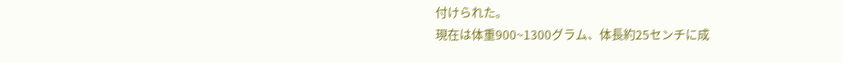付けられた。
現在は体重900~1300グラム、体長約25センチに成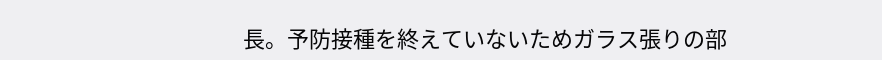長。予防接種を終えていないためガラス張りの部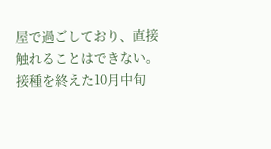屋で過ごしており、直接触れることはできない。接種を終えた10月中旬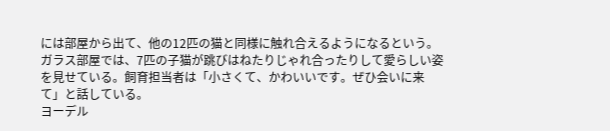には部屋から出て、他の12匹の猫と同様に触れ合えるようになるという。
ガラス部屋では、7匹の子猫が跳びはねたりじゃれ合ったりして愛らしい姿を見せている。飼育担当者は「小さくて、かわいいです。ぜひ会いに来て」と話している。
ヨーデル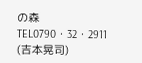の森TEL0790・32・2911
(吉本晃司)